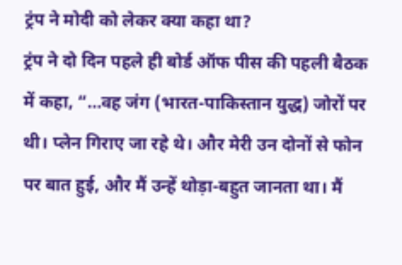ट्रंप ने मोदी को लेकर क्या कहा था?
ट्रंप ने दो दिन पहले ही बोर्ड ऑफ पीस की पहली बैठक में कहा, “…वह जंग (भारत-पाकिस्तान युद्ध) जोरों पर थी। प्लेन गिराए जा रहे थे। और मेरी उन दोनों से फोन पर बात हुई, और मैं उन्हें थोड़ा-बहुत जानता था। मैं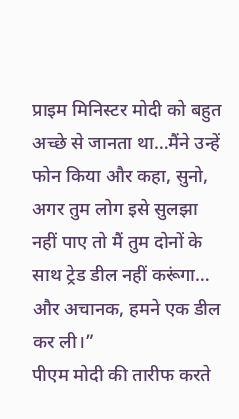प्राइम मिनिस्टर मोदी को बहुत अच्छे से जानता था…मैंने उन्हें फोन किया और कहा, सुनो, अगर तुम लोग इसे सुलझा नहीं पाए तो मैं तुम दोनों के साथ ट्रेड डील नहीं करूंगा… और अचानक, हमने एक डील कर ली।”
पीएम मोदी की तारीफ करते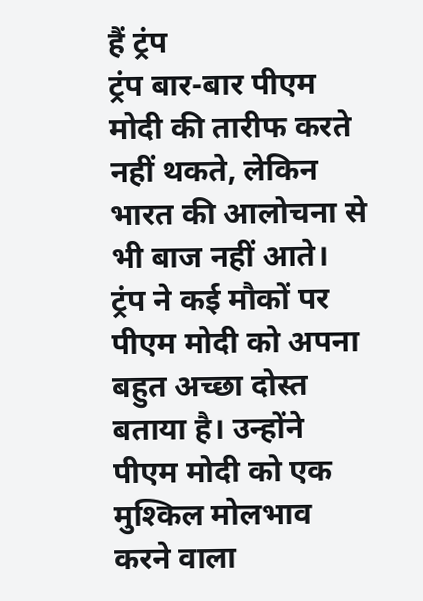हैं ट्रंप
ट्रंप बार-बार पीएम मोदी की तारीफ करते नहीं थकते, लेकिन भारत की आलोचना से भी बाज नहीं आते। ट्रंप ने कई मौकों पर पीएम मोदी को अपना बहुत अच्छा दोस्त बताया है। उन्होंने पीएम मोदी को एक मुश्किल मोलभाव करने वाला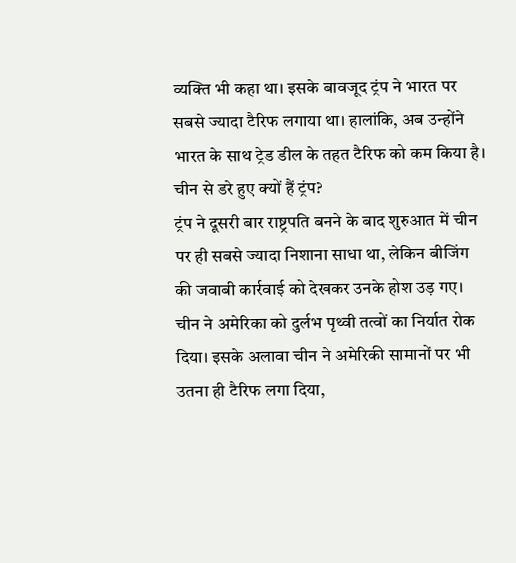व्यक्ति भी कहा था। इसके बावजूद ट्रंप ने भारत पर सबसे ज्यादा टैरिफ लगाया था। हालांकि, अब उन्होंने भारत के साथ ट्रेड डील के तहत टैरिफ को कम किया है।
चीन से डरे हुए क्यों हैं ट्रंप?
ट्रंप ने दूसरी बार राष्ट्रपति बनने के बाद शुरुआत में चीन पर ही सबसे ज्यादा निशाना साधा था, लेकिन बीजिंग की जवाबी कार्रवाई को देखकर उनके होश उड़ गए। चीन ने अमेरिका को दुर्लभ पृथ्वी तत्वों का निर्यात रोक दिया। इसके अलावा चीन ने अमेरिकी सामानों पर भी उतना ही टैरिफ लगा दिया,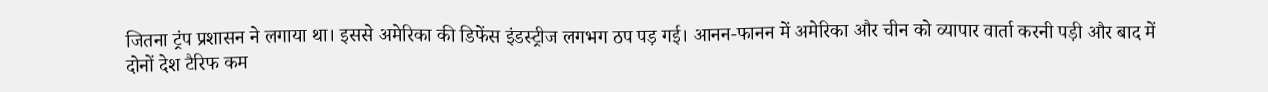जितना ट्रंप प्रशासन ने लगाया था। इससे अमेरिका की डिफेंस इंडस्ट्रीज लगभग ठप पड़ गई। आनन-फानन में अमेरिका और चीन को व्यापार वार्ता करनी पड़ी और बाद में दोनों देश टैरिफ कम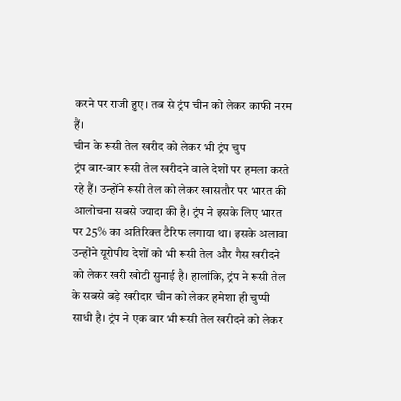करने पर राजी हुए। तब से ट्रंप चीन को लेकर काफी नरम हैं।
चीन के रूसी तेल खरीद को लेकर भी ट्रंप चुप
ट्रंप बार-बार रूसी तेल खरीदने वाले देशों पर हमला करते रहे हैं। उन्होंने रूसी तेल को लेकर खासतौर पर भारत की आलोचना सबसे ज्यादा की है। ट्रंप ने इसके लिए भारत पर 25% का अतिरिक्त टैरिफ लगाया था। इसके अलावा उन्होंने यूरोपीय देशों को भी रूसी तेल और गैस खरीदने को लेकर खरी खोटी सुनाई है। हालांकि, ट्रंप ने रूसी तेल के सबसे बड़े खरीदार चीन को लेकर हमेशा ही चुप्पी साधी है। ट्रंप ने एक बार भी रूसी तेल खरीदने को लेकर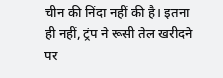चीन की निंदा नहीं की है। इतना ही नहीं, ट्रंप ने रूसी तेल खरीदने पर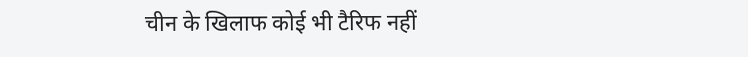चीन के खिलाफ कोई भी टैरिफ नहीं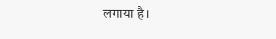लगाया है।